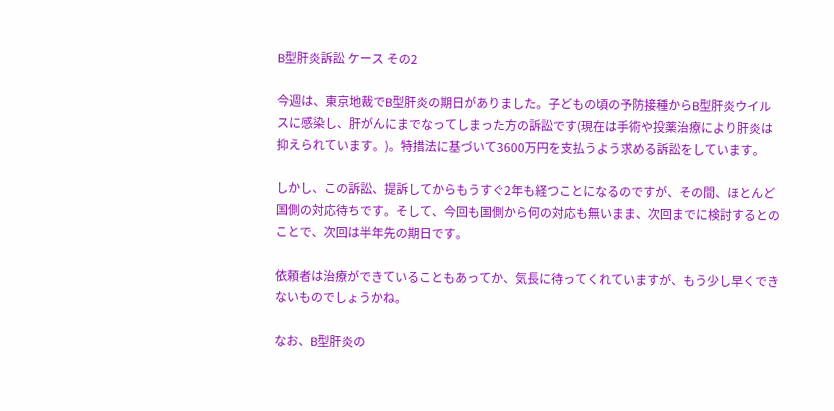B型肝炎訴訟 ケース その2

今週は、東京地裁でB型肝炎の期日がありました。子どもの頃の予防接種からB型肝炎ウイルスに感染し、肝がんにまでなってしまった方の訴訟です(現在は手術や投薬治療により肝炎は抑えられています。)。特措法に基づいて3600万円を支払うよう求める訴訟をしています。

しかし、この訴訟、提訴してからもうすぐ2年も経つことになるのですが、その間、ほとんど国側の対応待ちです。そして、今回も国側から何の対応も無いまま、次回までに検討するとのことで、次回は半年先の期日です。

依頼者は治療ができていることもあってか、気長に待ってくれていますが、もう少し早くできないものでしょうかね。

なお、B型肝炎の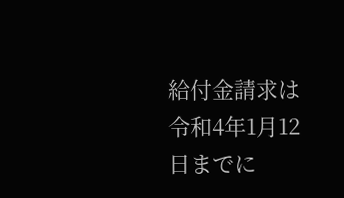給付金請求は令和4年1月12日までに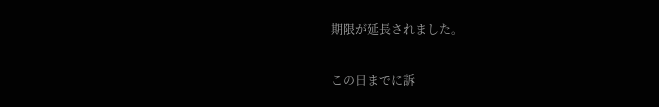期限が延長されました。

この日までに訴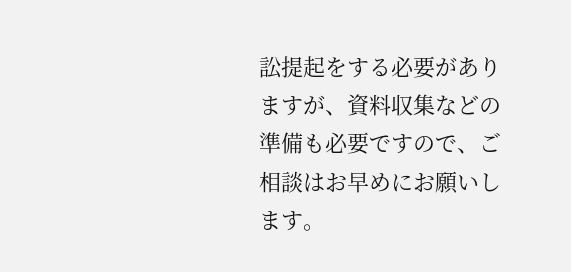訟提起をする必要がありますが、資料収集などの準備も必要ですので、ご相談はお早めにお願いします。